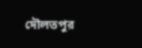দৌলতপুর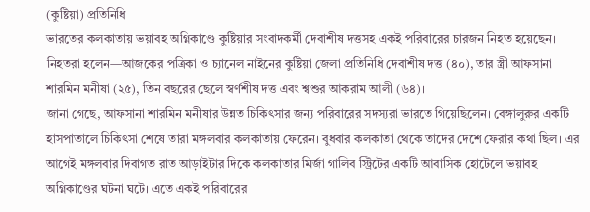(কুষ্টিয়া) প্রতিনিধি
ভারতের কলকাতায় ভয়াবহ অগ্নিকাণ্ডে কুষ্টিয়ার সংবাদকর্মী দেবাশীষ দত্তসহ একই পরিবারের চারজন নিহত হয়েছেন। নিহতরা হলেন—আজকের পত্রিকা ও চ্যানেল নাইনের কুষ্টিয়া জেলা প্রতিনিধি দেবাশীষ দত্ত (৪০), তার স্ত্রী আফসানা শারমিন মনীষা (২৫), তিন বছরের ছেলে স্বর্ণশীষ দত্ত এবং শ্বশুর আকরাম আলী (৬৪)।
জানা গেছে, আফসানা শারমিন মনীষার উন্নত চিকিৎসার জন্য পরিবারের সদস্যরা ভারতে গিয়েছিলেন। বেঙ্গালুরুর একটি হাসপাতালে চিকিৎসা শেষে তারা মঙ্গলবার কলকাতায় ফেরেন। বুধবার কলকাতা থেকে তাদের দেশে ফেরার কথা ছিল। এর আগেই মঙ্গলবার দিবাগত রাত আড়াইটার দিকে কলকাতার মির্জা গালিব স্ট্রিটের একটি আবাসিক হোটেলে ভয়াবহ অগ্নিকাণ্ডের ঘটনা ঘটে। এতে একই পরিবারের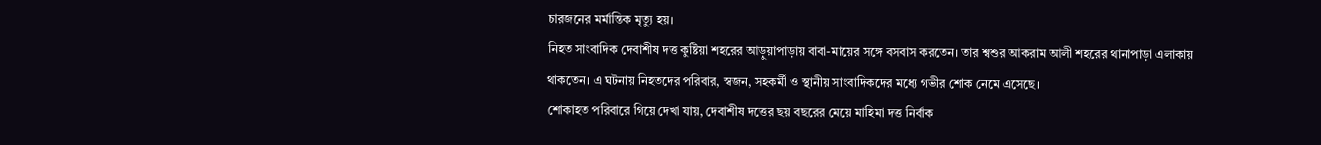চারজনের মর্মান্তিক মৃত্যু হয়।
নিহত সাংবাদিক দেবাশীষ দত্ত কুষ্টিয়া শহরের আড়ুয়াপাড়ায় বাবা-মায়ের সঙ্গে বসবাস করতেন। তার শ্বশুর আকরাম আলী শহরের থানাপাড়া এলাকায় থাকতেন। এ ঘটনায় নিহতদের পরিবার, স্বজন, সহকর্মী ও স্থানীয় সাংবাদিকদের মধ্যে গভীর শোক নেমে এসেছে।
শোকাহত পরিবারে গিয়ে দেখা যায়, দেবাশীষ দত্তের ছয় বছরের মেয়ে মাহিমা দত্ত নির্বাক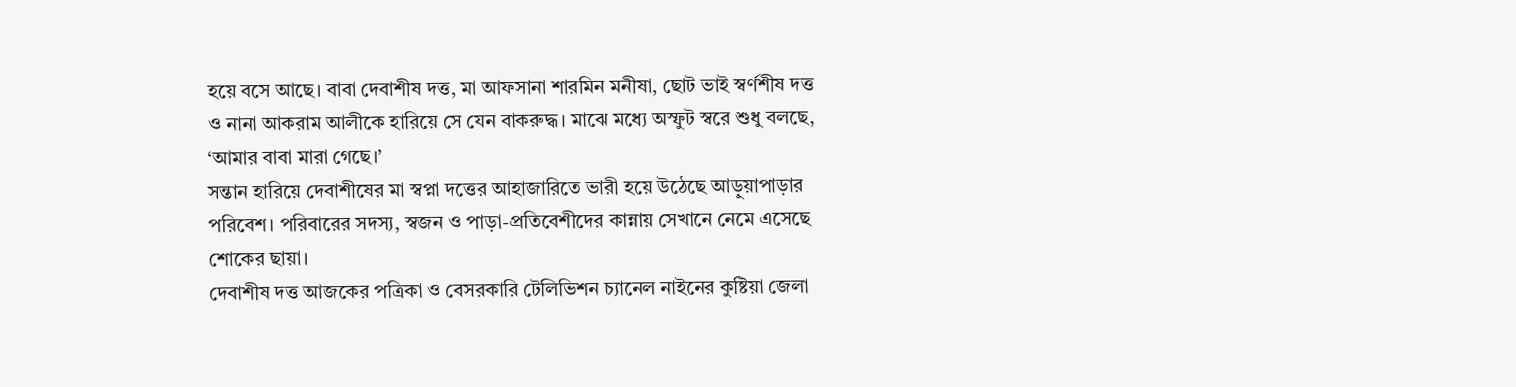হয়ে বসে আছে। বাবা দেবাশীষ দত্ত, মা আফসানা শারমিন মনীষা, ছোট ভাই স্বর্ণশীষ দত্ত ও নানা আকরাম আলীকে হারিয়ে সে যেন বাকরুদ্ধ। মাঝে মধ্যে অস্ফুট স্বরে শুধু বলছে, ‘আমার বাবা মারা গেছে।’
সন্তান হারিয়ে দেবাশীষের মা স্বপ্না দত্তের আহাজারিতে ভারী হয়ে উঠেছে আড়ুয়াপাড়ার পরিবেশ। পরিবারের সদস্য, স্বজন ও পাড়া-প্রতিবেশীদের কান্নায় সেখানে নেমে এসেছে শোকের ছায়া।
দেবাশীষ দত্ত আজকের পত্রিকা ও বেসরকারি টেলিভিশন চ্যানেল নাইনের কুষ্টিয়া জেলা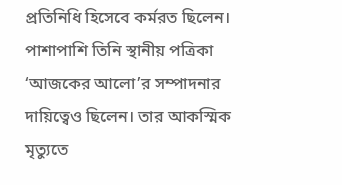প্রতিনিধি হিসেবে কর্মরত ছিলেন। পাশাপাশি তিনি স্থানীয় পত্রিকা ‘আজকের আলো’র সম্পাদনার দায়িত্বেও ছিলেন। তার আকস্মিক মৃত্যুতে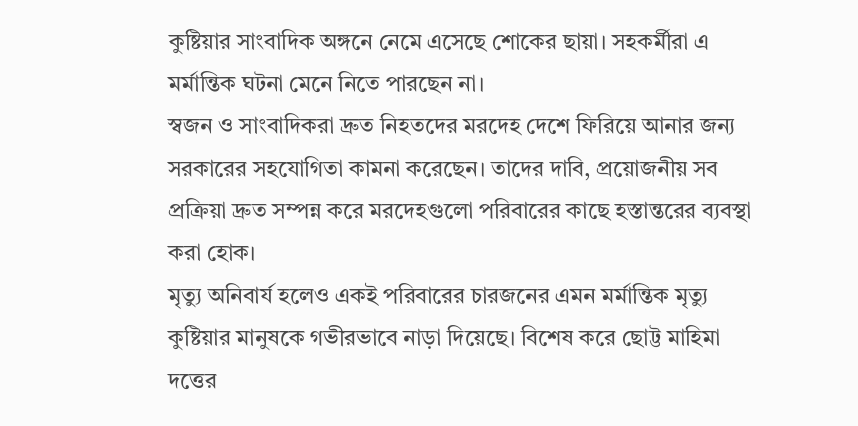কুষ্টিয়ার সাংবাদিক অঙ্গনে নেমে এসেছে শোকের ছায়া। সহকর্মীরা এ মর্মান্তিক ঘটনা মেনে নিতে পারছেন না।
স্বজন ও সাংবাদিকরা দ্রুত নিহতদের মরদেহ দেশে ফিরিয়ে আনার জন্য সরকারের সহযোগিতা কামনা করেছেন। তাদের দাবি, প্রয়োজনীয় সব প্রক্রিয়া দ্রুত সম্পন্ন করে মরদেহগুলো পরিবারের কাছে হস্তান্তরের ব্যবস্থা করা হোক।
মৃত্যু অনিবার্য হলেও একই পরিবারের চারজনের এমন মর্মান্তিক মৃত্যু কুষ্টিয়ার মানুষকে গভীরভাবে নাড়া দিয়েছে। বিশেষ করে ছোট্ট মাহিমা দত্তের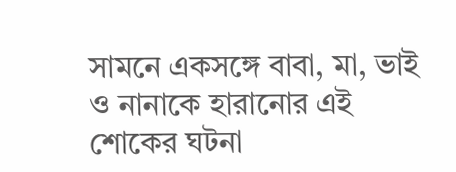সামনে একসঙ্গে বাবা, মা, ভাই ও নানাকে হারানোর এই শোকের ঘটনা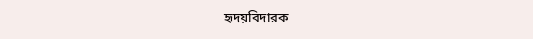হৃদয়বিদারক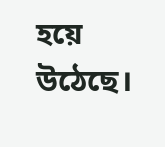হয়ে উঠেছে।